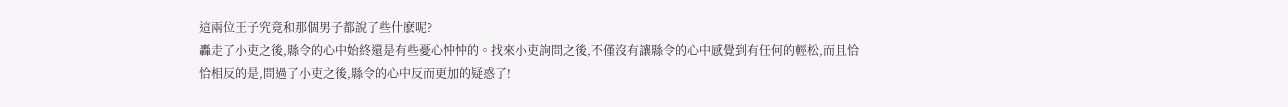這兩位王子究竟和那個男子都說了些什麽呢?
轟走了小吏之後,縣令的心中始終還是有些憂心忡忡的。找來小吏詢問之後,不僅沒有讓縣令的心中感覺到有任何的輕松,而且恰恰相反的是,問過了小吏之後,縣令的心中反而更加的疑惑了!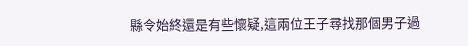縣令始終還是有些懷疑,這兩位王子尋找那個男子過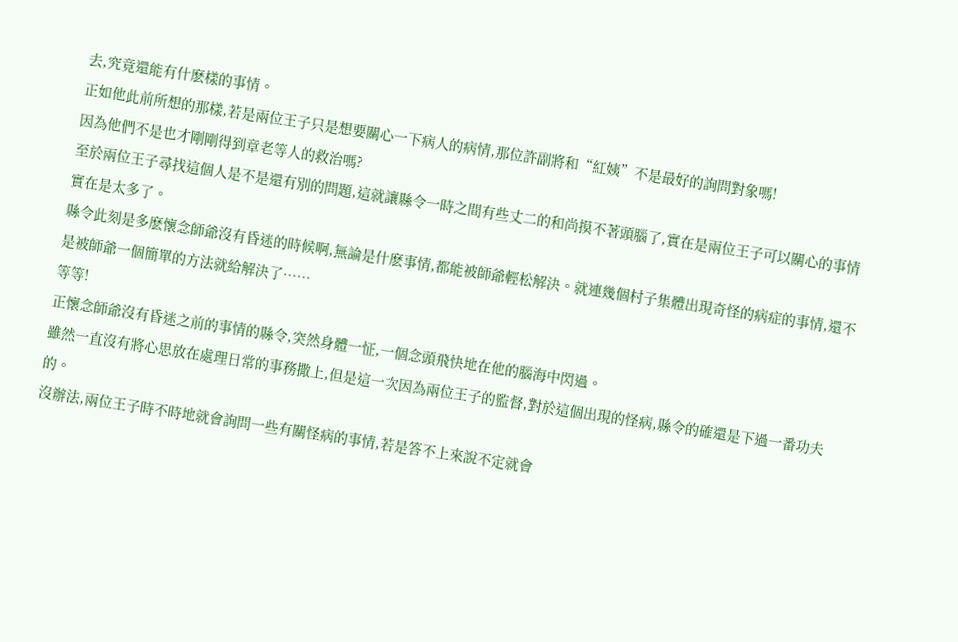去,究竟還能有什麽樣的事情。
正如他此前所想的那樣,若是兩位王子只是想要關心一下病人的病情,那位許副將和“紅姨”不是最好的詢問對象嗎!
因為他們不是也才剛剛得到章老等人的救治嗎?
至於兩位王子尋找這個人是不是還有別的問題,這就讓縣令一時之間有些丈二的和尚摸不著頭腦了,實在是兩位王子可以關心的事情實在是太多了。
縣令此刻是多麽懷念師爺沒有昏迷的時候啊,無論是什麽事情,都能被師爺輕松解決。就連幾個村子集體出現奇怪的病症的事情,還不是被師爺一個簡單的方法就給解決了……
等等!
正懷念師爺沒有昏迷之前的事情的縣令,突然身體一怔,一個念頭飛快地在他的腦海中閃過。
雖然一直沒有將心思放在處理日常的事務撒上,但是這一次因為兩位王子的監督,對於這個出現的怪病,縣令的確還是下過一番功夫的。
沒辦法,兩位王子時不時地就會詢問一些有關怪病的事情,若是答不上來說不定就會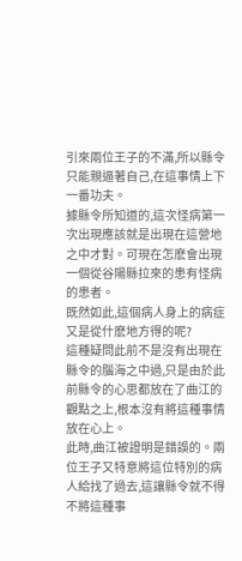引來兩位王子的不滿,所以縣令只能親逼著自己,在這事情上下一番功夫。
據縣令所知道的,這次怪病第一次出現應該就是出現在這營地之中才對。可現在怎麽會出現一個從谷陽縣拉來的患有怪病的患者。
既然如此,這個病人身上的病症又是從什麽地方得的呢?
這種疑問此前不是沒有出現在縣令的腦海之中過,只是由於此前縣令的心思都放在了曲江的觀點之上,根本沒有將這種事情放在心上。
此時,曲江被證明是錯誤的。兩位王子又特意將這位特別的病人給找了過去,這讓縣令就不得不將這種事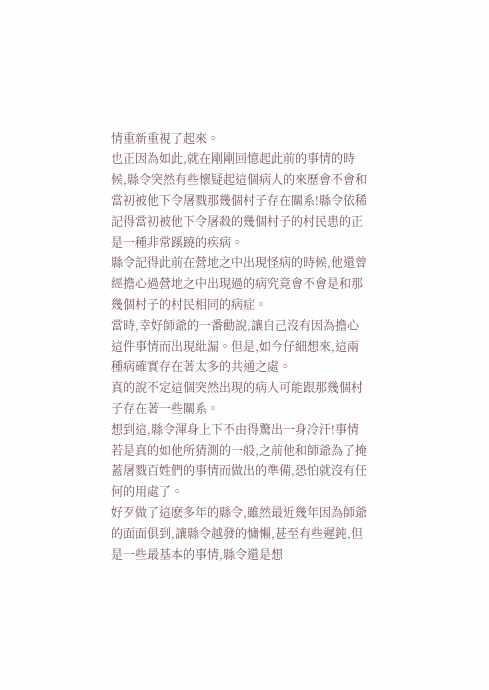情重新重視了起來。
也正因為如此,就在剛剛回憶起此前的事情的時候,縣令突然有些懷疑起這個病人的來歷會不會和當初被他下令屠戮那幾個村子存在關系!縣令依稀記得當初被他下令屠殺的幾個村子的村民患的正是一種非常蹊蹺的疾病。
縣令記得此前在營地之中出現怪病的時候,他還曾經擔心過營地之中出現過的病究竟會不會是和那幾個村子的村民相同的病症。
當時,幸好師爺的一番勸說,讓自己沒有因為擔心這件事情而出現紕漏。但是,如今仔細想來,這兩種病確實存在著太多的共通之處。
真的說不定這個突然出現的病人可能跟那幾個村子存在著一些關系。
想到這,縣令渾身上下不由得驚出一身冷汗!事情若是真的如他所猜測的一般,之前他和師爺為了掩蓋屠戮百姓們的事情而做出的準備,恐怕就沒有任何的用處了。
好歹做了這麽多年的縣令,雖然最近幾年因為師爺的面面俱到,讓縣令越發的慵懶,甚至有些遲鈍,但是一些最基本的事情,縣令還是想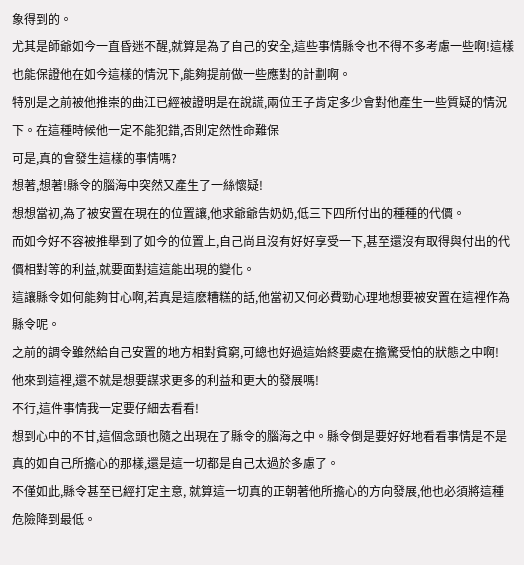象得到的。
尤其是師爺如今一直昏迷不醒,就算是為了自己的安全,這些事情縣令也不得不多考慮一些啊!這樣也能保證他在如今這樣的情況下,能夠提前做一些應對的計劃啊。
特別是之前被他推崇的曲江已經被證明是在說謊,兩位王子肯定多少會對他產生一些質疑的情況下。在這種時候他一定不能犯錯,否則定然性命難保
可是,真的會發生這樣的事情嗎?
想著,想著!縣令的腦海中突然又產生了一絲懷疑!
想想當初,為了被安置在現在的位置讓,他求爺爺告奶奶,低三下四所付出的種種的代價。
而如今好不容被推舉到了如今的位置上,自己尚且沒有好好享受一下,甚至還沒有取得與付出的代價相對等的利益,就要面對這這能出現的變化。
這讓縣令如何能夠甘心啊,若真是這麽糟糕的話,他當初又何必費勁心理地想要被安置在這裡作為縣令呢。
之前的調令雖然給自己安置的地方相對貧窮,可總也好過這始終要處在擔驚受怕的狀態之中啊!
他來到這裡,還不就是想要謀求更多的利益和更大的發展嗎!
不行,這件事情我一定要仔細去看看!
想到心中的不甘,這個念頭也隨之出現在了縣令的腦海之中。縣令倒是要好好地看看事情是不是真的如自己所擔心的那樣,還是這一切都是自己太過於多慮了。
不僅如此,縣令甚至已經打定主意, 就算這一切真的正朝著他所擔心的方向發展,他也必須將這種危險降到最低。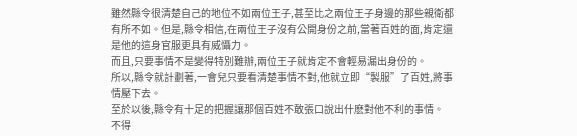雖然縣令很清楚自己的地位不如兩位王子,甚至比之兩位王子身邊的那些親衛都有所不如。但是,縣令相信,在兩位王子沒有公開身份之前,當著百姓的面,肯定還是他的這身官服更具有威懾力。
而且,只要事情不是變得特別難辦,兩位王子就肯定不會輕易漏出身份的。
所以,縣令就計劃著,一會兒只要看清楚事情不對,他就立即“製服”了百姓,將事情壓下去。
至於以後,縣令有十足的把握讓那個百姓不敢張口說出什麽對他不利的事情。
不得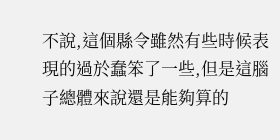不說,這個縣令雖然有些時候表現的過於蠢笨了一些,但是這腦子總體來說還是能夠算的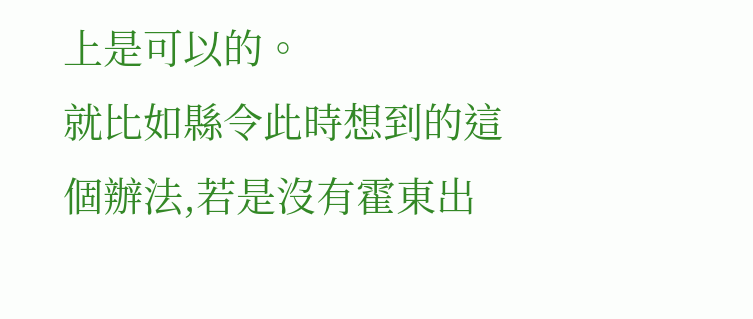上是可以的。
就比如縣令此時想到的這個辦法,若是沒有霍東出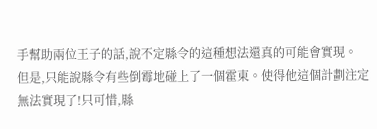手幫助兩位王子的話,說不定縣令的這種想法還真的可能會實現。
但是,只能說縣令有些倒霉地碰上了一個霍東。使得他這個計劃注定無法實現了!只可惜,縣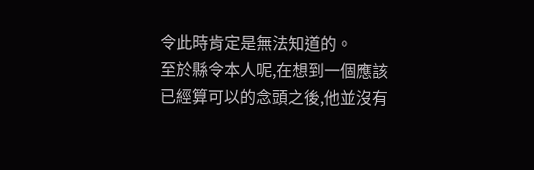令此時肯定是無法知道的。
至於縣令本人呢,在想到一個應該已經算可以的念頭之後,他並沒有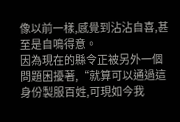像以前一樣,感覺到沾沾自喜,甚至是自鳴得意。
因為現在的縣令正被另外一個問題困擾著,“就算可以通過這身份製服百姓,可現如今我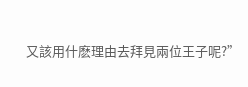又該用什麽理由去拜見兩位王子呢?”